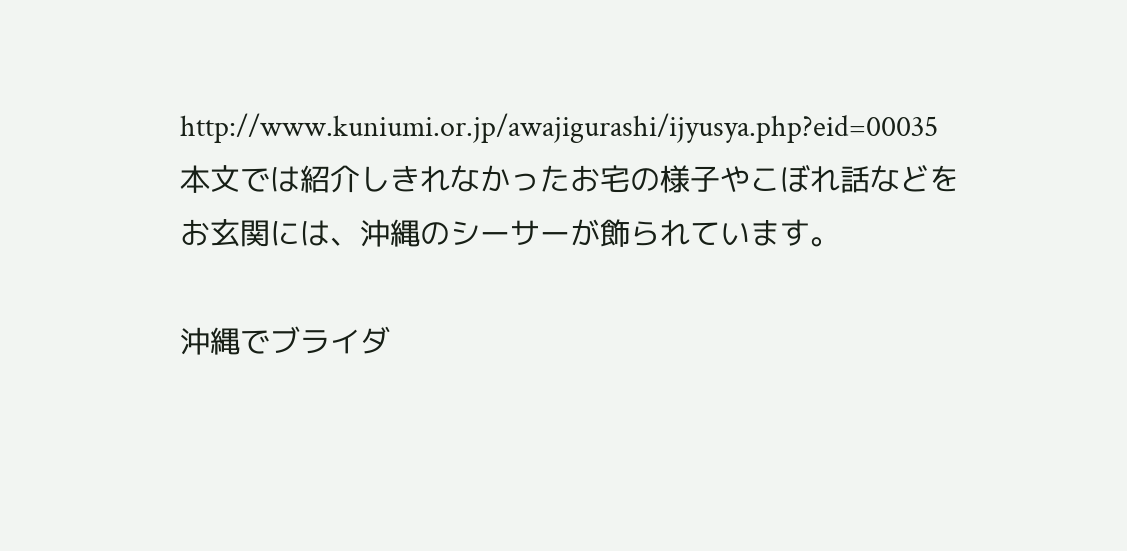http://www.kuniumi.or.jp/awajigurashi/ijyusya.php?eid=00035
本文では紹介しきれなかったお宅の様子やこぼれ話などを
お玄関には、沖縄のシーサーが飾られています。

沖縄でブライダ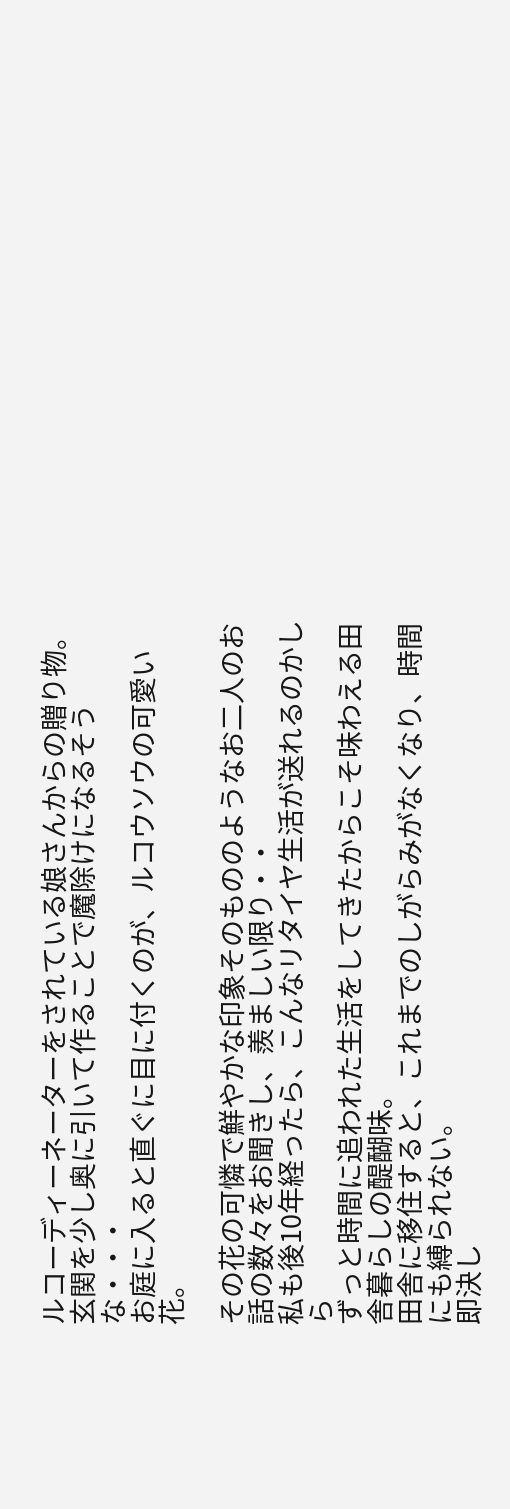ルコーディーネーターをされている娘さんからの贈り物。
玄関を少し奥に引いて作ることで魔除けになるそうな・・・
お庭に入ると直ぐに目に付くのが、ルコウソウの可愛い花。

その花の可憐で鮮やかな印象そのもののようなお二人のお話の数々をお聞きし、羨ましい限り・・
私も後10年経ったら、こんなリタイヤ生活が送れるのかしら
ずっと時間に追われた生活をしてきたからこそ味わえる田舎暮らしの醍醐味。
田舎に移住すると、これまでのしがらみがなくなり、時間にも縛られない。
即決し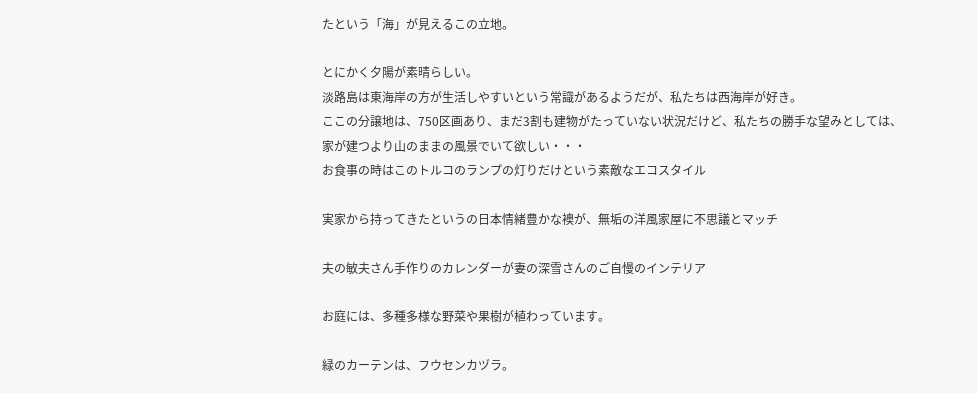たという「海」が見えるこの立地。

とにかく夕陽が素晴らしい。
淡路島は東海岸の方が生活しやすいという常識があるようだが、私たちは西海岸が好き。
ここの分譲地は、750区画あり、まだ3割も建物がたっていない状況だけど、私たちの勝手な望みとしては、家が建つより山のままの風景でいて欲しい・・・
お食事の時はこのトルコのランプの灯りだけという素敵なエコスタイル

実家から持ってきたというの日本情緒豊かな襖が、無垢の洋風家屋に不思議とマッチ

夫の敏夫さん手作りのカレンダーが妻の深雪さんのご自慢のインテリア

お庭には、多種多様な野菜や果樹が植わっています。

緑のカーテンは、フウセンカヅラ。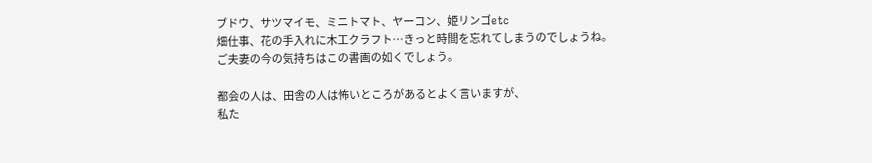ブドウ、サツマイモ、ミニトマト、ヤーコン、姫リンゴetc
畑仕事、花の手入れに木工クラフト…きっと時間を忘れてしまうのでしょうね。
ご夫妻の今の気持ちはこの書画の如くでしょう。

都会の人は、田舎の人は怖いところがあるとよく言いますが、
私た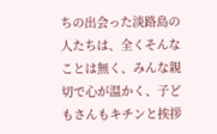ちの出会った淡路島の人たちは、全くそんなことは無く、みんな親切で心が温かく、子どもさんもキチンと挨拶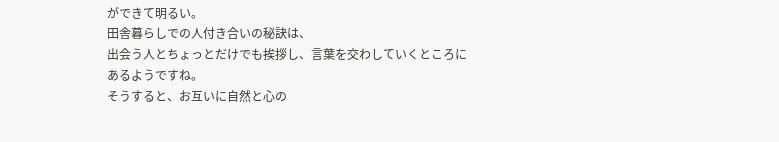ができて明るい。
田舎暮らしでの人付き合いの秘訣は、
出会う人とちょっとだけでも挨拶し、言葉を交わしていくところにあるようですね。
そうすると、お互いに自然と心の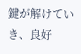鍵が解けていき、良好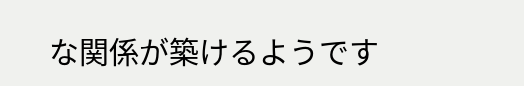な関係が築けるようです